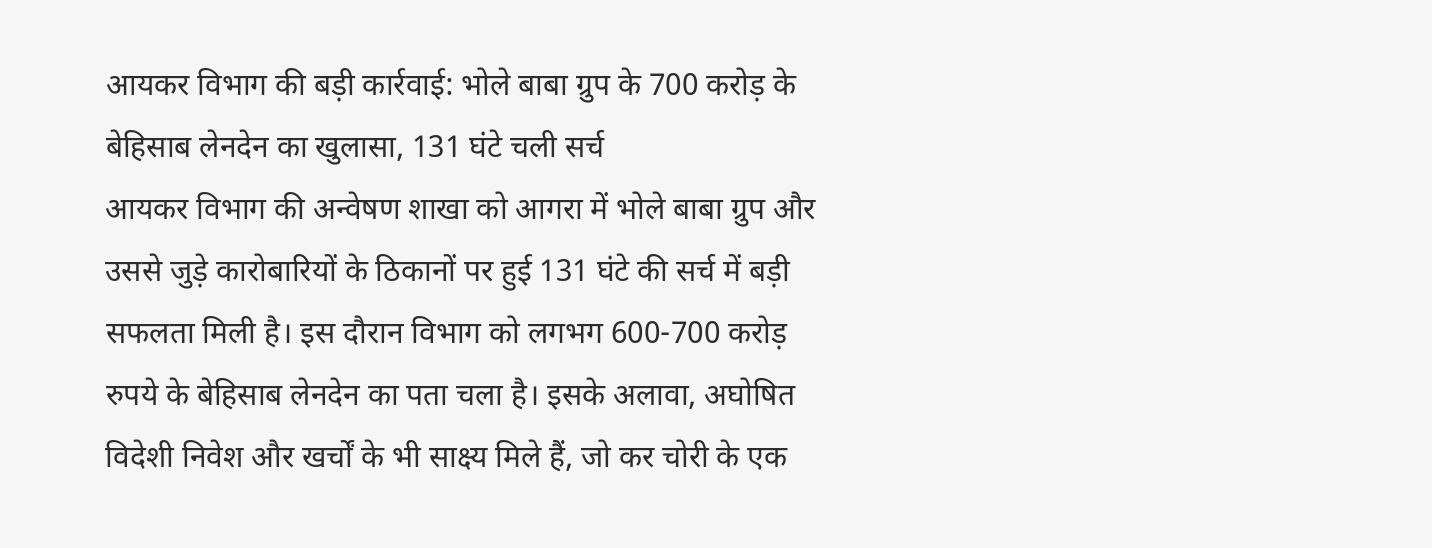आयकर विभाग की बड़ी कार्रवाई: भोले बाबा ग्रुप के 700 करोड़ के बेहिसाब लेनदेन का खुलासा, 131 घंटे चली सर्च
आयकर विभाग की अन्वेषण शाखा को आगरा में भोले बाबा ग्रुप और उससे जुड़े कारोबारियों के ठिकानों पर हुई 131 घंटे की सर्च में बड़ी सफलता मिली है। इस दौरान विभाग को लगभग 600-700 करोड़ रुपये के बेहिसाब लेनदेन का पता चला है। इसके अलावा, अघोषित विदेशी निवेश और खर्चों के भी साक्ष्य मिले हैं, जो कर चोरी के एक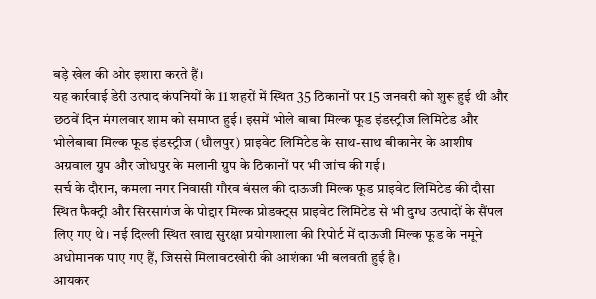बड़े खेल की ओर इशारा करते हैं।
यह कार्रवाई डेरी उत्पाद कंपनियों के 11 शहरों में स्थित 35 ठिकानों पर 15 जनवरी को शुरू हुई थी और छठवें दिन मंगलवार शाम को समाप्त हुई। इसमें भोले बाबा मिल्क फूड इंडस्ट्रीज लिमिटेड और भोलेबाबा मिल्क फूड इंडस्ट्रीज (धौलपुर) प्राइवेट लिमिटेड के साथ-साथ बीकानेर के आशीष अग्रवाल ग्रुप और जोधपुर के मलानी ग्रुप के ठिकानों पर भी जांच की गई।
सर्च के दौरान, कमला नगर निवासी गौरव बंसल की दाऊजी मिल्क फूड प्राइवेट लिमिटेड की दौसा स्थित फैक्ट्री और सिरसागंज के पोद्दार मिल्क प्रोडक्ट्स प्राइवेट लिमिटेड से भी दुग्ध उत्पादों के सैंपल लिए गए थे। नई दिल्ली स्थित खाद्य सुरक्षा प्रयोगशाला की रिपोर्ट में दाऊजी मिल्क फूड के नमूने अधोमानक पाए गए हैं, जिससे मिलावटखोरी की आशंका भी बलवती हुई है।
आयकर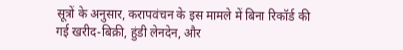सूत्रों के अनुसार, करापवंचन के इस मामले में बिना रिकॉर्ड की गई खरीद-बिक्री, हुंडी लेनदेन, और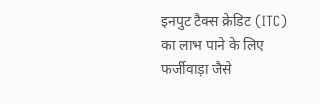इनपुट टैक्स क्रेडिट (ITC) का लाभ पाने के लिए फर्जीवाड़ा जैसे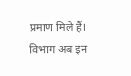प्रमाण मिले हैं। विभाग अब इन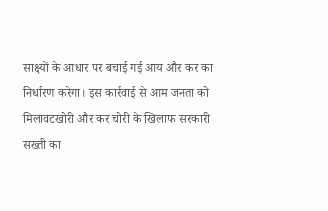साक्ष्यों के आधार पर बचाई गई आय और कर का निर्धारण करेगा। इस कार्रवाई से आम जनता को मिलावटखोरी और कर चोरी के खिलाफ सरकारी सख्ती का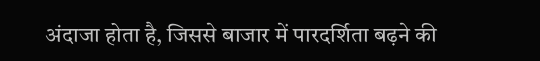अंदाजा होता है, जिससे बाजार में पारदर्शिता बढ़ने की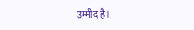उम्मीद है।